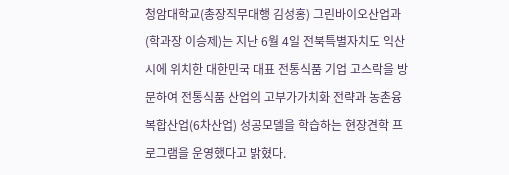청암대학교(총장직무대행 김성홍) 그린바이오산업과(학과장 이승제)는 지난 6월 4일 전북특별자치도 익산시에 위치한 대한민국 대표 전통식품 기업 고스락을 방문하여 전통식품 산업의 고부가가치화 전략과 농촌융복합산업(6차산업) 성공모델을 학습하는 현장견학 프로그램을 운영했다고 밝혔다.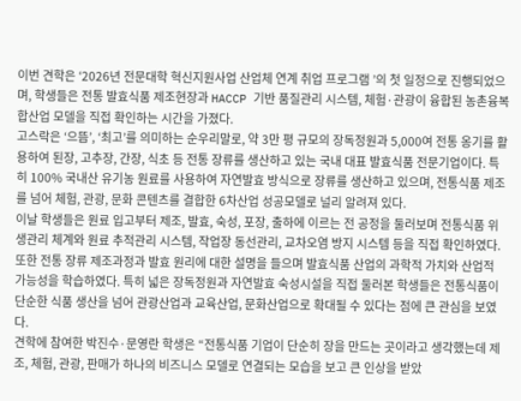이번 견학은 ‘2026년 전문대학 혁신지원사업 산업체 연계 취업 프로그램 ’의 첫 일정으로 진행되었으며, 학생들은 전통 발효식품 제조현장과 HACCP 기반 품질관리 시스템, 체험·관광이 융합된 농촌융복합산업 모델을 직접 확인하는 시간을 가졌다.
고스락은 ‘으뜸’, ‘최고’를 의미하는 순우리말로, 약 3만 평 규모의 장독정원과 5,000여 전통 옹기를 활용하여 된장, 고추장, 간장, 식초 등 전통 장류를 생산하고 있는 국내 대표 발효식품 전문기업이다. 특히 100% 국내산 유기농 원료를 사용하여 자연발효 방식으로 장류를 생산하고 있으며, 전통식품 제조를 넘어 체험, 관광, 문화 콘텐츠를 결합한 6차산업 성공모델로 널리 알려져 있다.
이날 학생들은 원료 입고부터 제조, 발효, 숙성, 포장, 출하에 이르는 전 공정을 둘러보며 전통식품 위생관리 체계와 원료 추적관리 시스템, 작업장 동선관리, 교차오염 방지 시스템 등을 직접 확인하였다. 또한 전통 장류 제조과정과 발효 원리에 대한 설명을 들으며 발효식품 산업의 과학적 가치와 산업적 가능성을 학습하였다. 특히 넓은 장독정원과 자연발효 숙성시설을 직접 둘러본 학생들은 전통식품이 단순한 식품 생산을 넘어 관광산업과 교육산업, 문화산업으로 확대될 수 있다는 점에 큰 관심을 보였다.
견학에 참여한 박진수·문영란 학생은 “전통식품 기업이 단순히 장을 만드는 곳이라고 생각했는데 제조, 체험, 관광, 판매가 하나의 비즈니스 모델로 연결되는 모습을 보고 큰 인상을 받았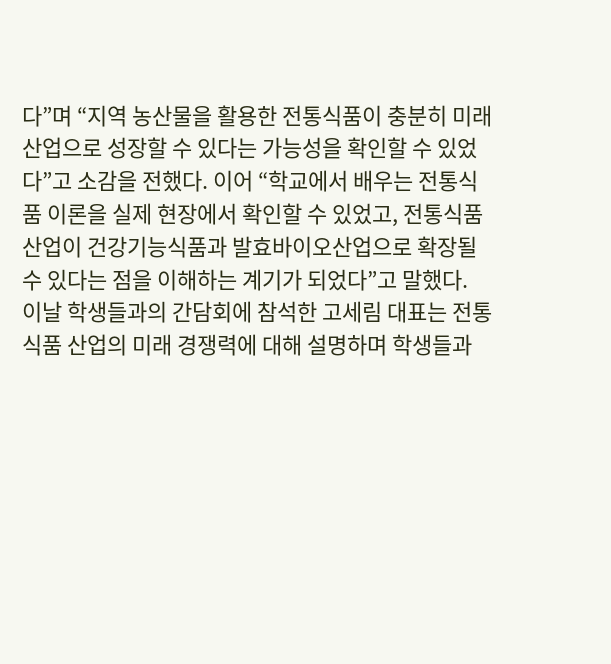다”며 “지역 농산물을 활용한 전통식품이 충분히 미래산업으로 성장할 수 있다는 가능성을 확인할 수 있었다”고 소감을 전했다. 이어 “학교에서 배우는 전통식품 이론을 실제 현장에서 확인할 수 있었고, 전통식품 산업이 건강기능식품과 발효바이오산업으로 확장될 수 있다는 점을 이해하는 계기가 되었다”고 말했다.
이날 학생들과의 간담회에 참석한 고세림 대표는 전통식품 산업의 미래 경쟁력에 대해 설명하며 학생들과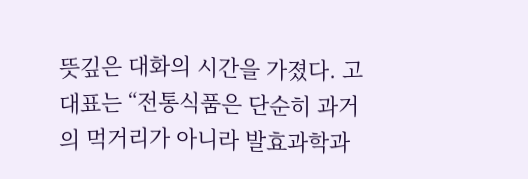뜻깊은 대화의 시간을 가졌다. 고 대표는 “전통식품은 단순히 과거의 먹거리가 아니라 발효과학과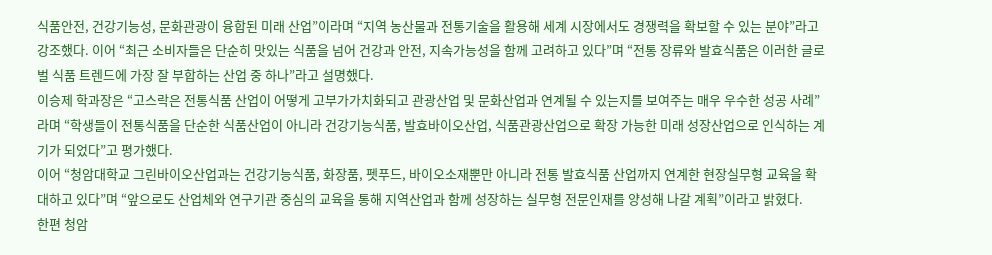식품안전, 건강기능성, 문화관광이 융합된 미래 산업”이라며 “지역 농산물과 전통기술을 활용해 세계 시장에서도 경쟁력을 확보할 수 있는 분야”라고 강조했다. 이어 “최근 소비자들은 단순히 맛있는 식품을 넘어 건강과 안전, 지속가능성을 함께 고려하고 있다”며 “전통 장류와 발효식품은 이러한 글로벌 식품 트렌드에 가장 잘 부합하는 산업 중 하나”라고 설명했다.
이승제 학과장은 “고스락은 전통식품 산업이 어떻게 고부가가치화되고 관광산업 및 문화산업과 연계될 수 있는지를 보여주는 매우 우수한 성공 사례”라며 “학생들이 전통식품을 단순한 식품산업이 아니라 건강기능식품, 발효바이오산업, 식품관광산업으로 확장 가능한 미래 성장산업으로 인식하는 계기가 되었다”고 평가했다.
이어 “청암대학교 그린바이오산업과는 건강기능식품, 화장품, 펫푸드, 바이오소재뿐만 아니라 전통 발효식품 산업까지 연계한 현장실무형 교육을 확대하고 있다”며 “앞으로도 산업체와 연구기관 중심의 교육을 통해 지역산업과 함께 성장하는 실무형 전문인재를 양성해 나갈 계획”이라고 밝혔다.
한편 청암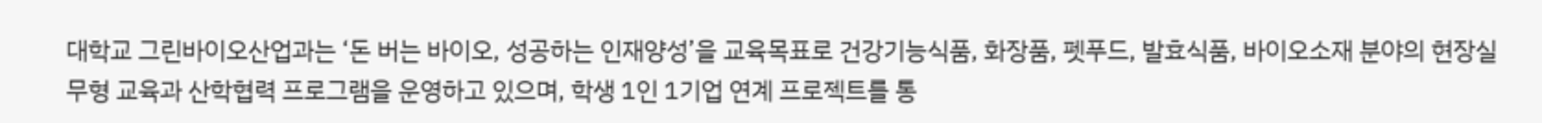대학교 그린바이오산업과는 ‘돈 버는 바이오, 성공하는 인재양성’을 교육목표로 건강기능식품, 화장품, 펫푸드, 발효식품, 바이오소재 분야의 현장실무형 교육과 산학협력 프로그램을 운영하고 있으며, 학생 1인 1기업 연계 프로젝트를 통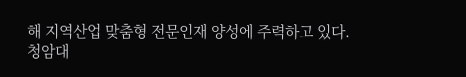해 지역산업 맞춤형 전문인재 양성에 주력하고 있다.
청암대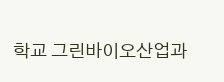학교 그린바이오산업과